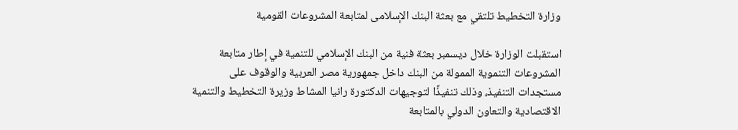وزارة التخطيط تلتقي مع بعثة البنك الإسلامى لمتابعة المشروعات القومية

استقبلت الوزارة خلال ديسمبر بعثة فنية من البنك الإسلامي للتنمية في إطار متابعة المشروعات التنموية الممولة من البنك داخل جمهورية مصر العربية والوقوف على مستجدات التنفيذ، وذلك تنفيذًا لتوجيهات الدكتورة رانيا المشاط وزيرة التخطيط والتنمية الاقتصادية والتعاون الدولي بالمتابعة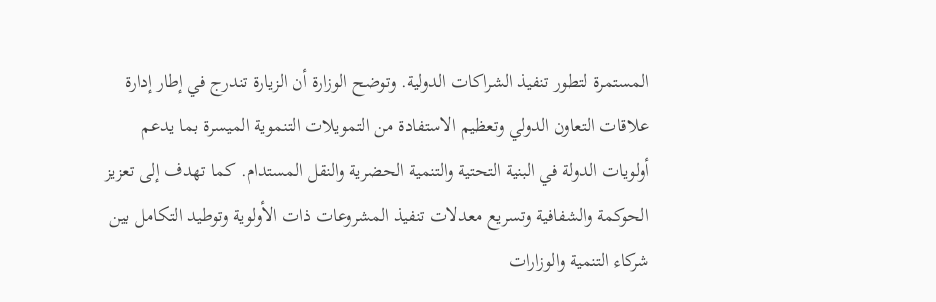المستمرة لتطور تنفيذ الشراكات الدولية. وتوضح الوزارة أن الزيارة تندرج في إطار إدارة علاقات التعاون الدولي وتعظيم الاستفادة من التمويلات التنموية الميسرة بما يدعم أولويات الدولة في البنية التحتية والتنمية الحضرية والنقل المستدام. كما تهدف إلى تعزيز الحوكمة والشفافية وتسريع معدلات تنفيذ المشروعات ذات الأولوية وتوطيد التكامل بين شركاء التنمية والوزارات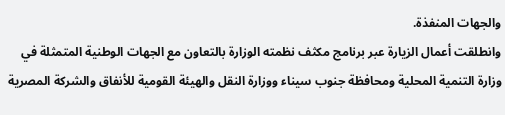والجهات المنفذة.
وانطلقت أعمال الزيارة عبر برنامج مكثف نظمته الوزارة بالتعاون مع الجهات الوطنية المتمثلة في وزارة التنمية المحلية ومحافظة جنوب سيناء ووزارة النقل والهيئة القومية للأنفاق والشركة المصرية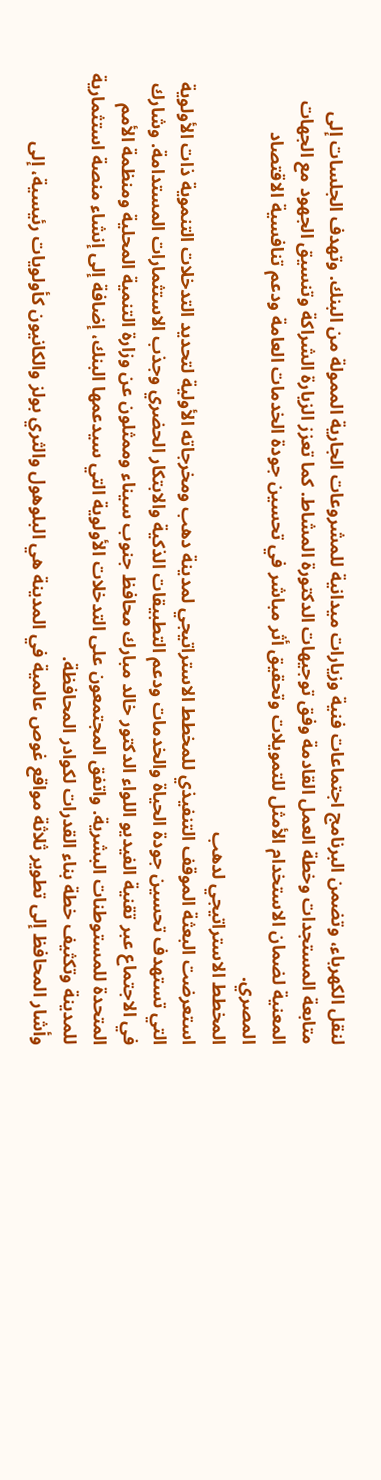لنقل الكهرباء، وتضمن البرنامج اجتماعات فنية وزيارات ميدانية للمشروعات الجارية الممولة من البنك. وتهدف الجلسات إلى متابعة المستجدات وخطة العمل القادمة وفق توجيهات الدكتورة المشاط. كما تعزز الزيارة الشراكة وتنسيق الجهود مع الجهات المعنية لضمان الاستخدام الأمثل للتمويلات وتحقيق أثر مباشر في تحسين جودة الخدمات العامة ودعم تنافسية الاقتصاد المصري.
المخطط الاستراتيجي لدهب
استعرضت البعثة الموقف التنفيذي للمخطط الاستراتيجي لمدينة دهب ومخرجاته الأولية لتحديد التدخلات التنموية ذات الأولوية التي تستهدف تحسين جودة الحياة والخدمات ودعم التطبيقات الذكية والابتكار الحضري وجذب الاستثمارات المستدامة. وشارك في الاجتماع عبر تقنية الفيديو اللواء الدكتور خالد مبارك محافظ جنوب سيناء وممثلون عن وزارة التنمية المحلية ومنظمة الأمم المتحدة للمستوطنات البشرية. واتفق المجتمعون على التدخلات الأولوية التي سيدعمها البنك، إضافة إلى إنشاء منصة استثمارية للمدينة وتكثيف خطة بناء القدرات لكوادر المحافظة.
وأشار المحافظ إلى تطوير ثلاثة مواقع غوص عالمية في المدينة هي البلوهول والثري بولز والكانيون كأولويات رئيسية، إلى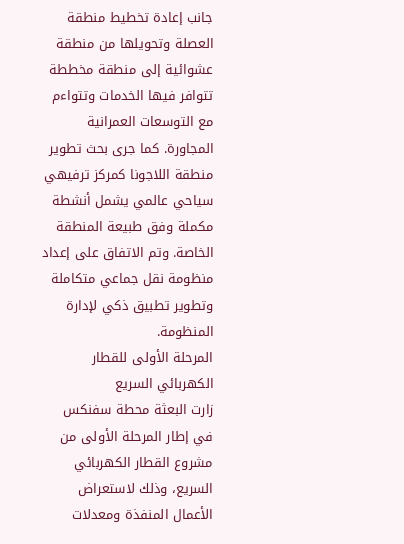جانب إعادة تخطيط منطقة العصلة وتحويلها من منطقة عشوائية إلى منطقة مخططة تتوافر فيها الخدمات وتتواءم مع التوسعات العمرانية المجاورة. كما جرى بحث تطوير منطقة اللاجونا كمركز ترفيهي سياحي عالمي يشمل أنشطة مكملة وفق طبيعة المنطقة الخاصة. وتم الاتفاق على إعداد منظومة نقل جماعي متكاملة وتطوير تطبيق ذكي لإدارة المنظومة.
المرحلة الأولى للقطار الكهربائي السريع
زارت البعثة محطة سفنكس في إطار المرحلة الأولى من مشروع القطار الكهربائي السريع، وذلك لاستعراض الأعمال المنفذة ومعدلات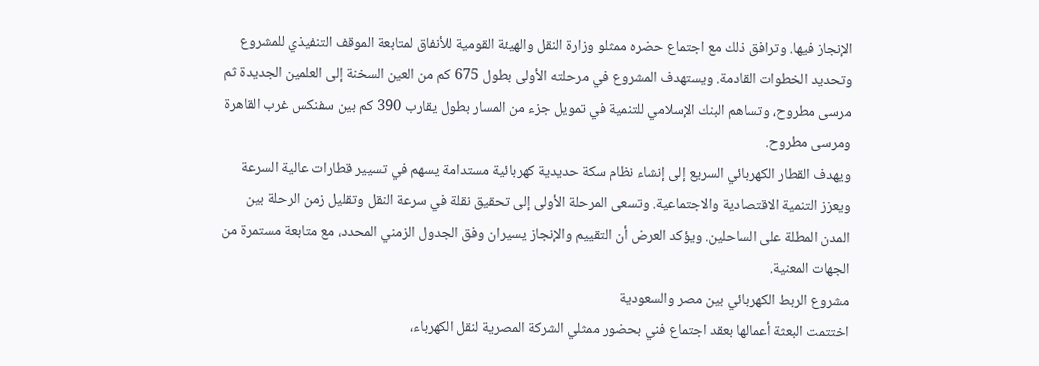الإنجاز فيها. وترافق ذلك مع اجتماع حضره ممثلو وزارة النقل والهيئة القومية للأنفاق لمتابعة الموقف التنفيذي للمشروع وتحديد الخطوات القادمة. ويستهدف المشروع في مرحلته الأولى بطول 675 كم من العين السخنة إلى العلمين الجديدة ثم مرسى مطروح، وتساهم البنك الإسلامي للتنمية في تمويل جزء من المسار بطول يقارب 390 كم بين سفنكس غرب القاهرة ومرسى مطروح.
ويهدف القطار الكهربائي السريع إلى إنشاء نظام سكة حديدية كهربائية مستدامة يسهم في تسيير قطارات عالية السرعة ويعزز التنمية الاقتصادية والاجتماعية. وتسعى المرحلة الأولى إلى تحقيق نقلة في سرعة النقل وتقليل زمن الرحلة بين المدن المطلة على الساحلين. ويؤكد العرض أن التقييم والإنجاز يسيران وفق الجدول الزمني المحدد، مع متابعة مستمرة من الجهات المعنية.
مشروع الربط الكهربائي بين مصر والسعودية
اختتمت البعثة أعمالها بعقد اجتماع فني بحضور ممثلي الشركة المصرية لنقل الكهرباء،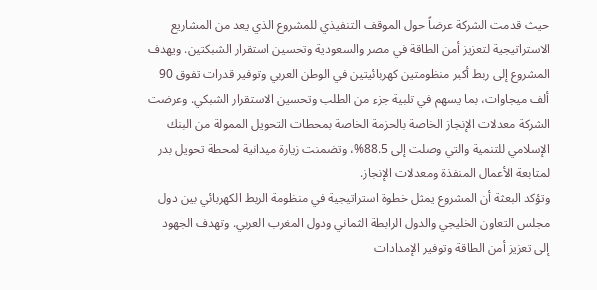حيث قدمت الشركة عرضاً حول الموقف التنفيذي للمشروع الذي يعد من المشاريع الاستراتيجية لتعزيز أمن الطاقة في مصر والسعودية وتحسين استقرار الشبكتين. ويهدف المشروع إلى ربط أكبر منظومتين كهربائيتين في الوطن العربي وتوفير قدرات تفوق 90 ألف ميجاوات، بما يسهم في تلبية جزء من الطلب وتحسين الاستقرار الشبكي. وعرضت الشركة معدلات الإنجاز الخاصة بالحزمة الخاصة بمحطات التحويل الممولة من البنك الإسلامي للتنمية والتي وصلت إلى 88.5%، وتضمنت زيارة ميدانية لمحطة تحويل بدر لمتابعة الأعمال المنفذة ومعدلات الإنجاز.
وتؤكد البعثة أن المشروع يمثل خطوة استراتيجية في منظومة الربط الكهربائي بين دول مجلس التعاون الخليجي والدول الرابطة الثماني ودول المغرب العربي. وتهدف الجهود إلى تعزيز أمن الطاقة وتوفير الإمدادات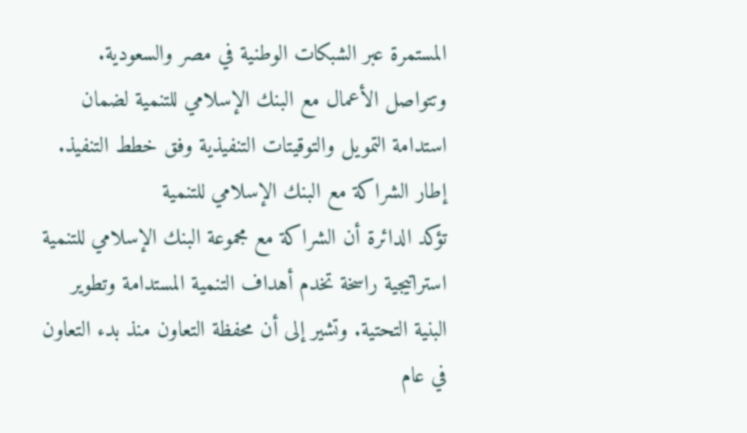المستمرة عبر الشبكات الوطنية في مصر والسعودية. وتتواصل الأعمال مع البنك الإسلامي للتنمية لضمان استدامة التمويل والتوقيتات التنفيذية وفق خطط التنفيذ.
إطار الشراكة مع البنك الإسلامي للتنمية
تؤكد الدائرة أن الشراكة مع مجموعة البنك الإسلامي للتنمية استراتيجية راسخة تخدم أهداف التنمية المستدامة وتطوير البنية التحتية. وتشير إلى أن محفظة التعاون منذ بدء التعاون في عام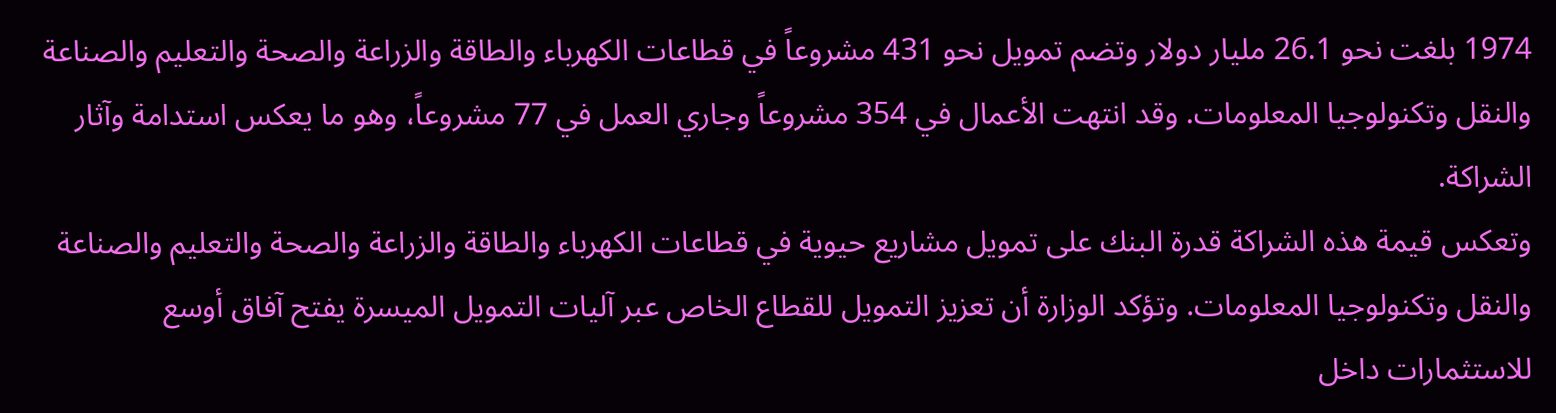1974 بلغت نحو 26.1 مليار دولار وتضم تمويل نحو 431 مشروعاً في قطاعات الكهرباء والطاقة والزراعة والصحة والتعليم والصناعة والنقل وتكنولوجيا المعلومات. وقد انتهت الأعمال في 354 مشروعاً وجاري العمل في 77 مشروعاً، وهو ما يعكس استدامة وآثار الشراكة.
وتعكس قيمة هذه الشراكة قدرة البنك على تمويل مشاريع حيوية في قطاعات الكهرباء والطاقة والزراعة والصحة والتعليم والصناعة والنقل وتكنولوجيا المعلومات. وتؤكد الوزارة أن تعزيز التمويل للقطاع الخاص عبر آليات التمويل الميسرة يفتح آفاق أوسع للاستثمارات داخل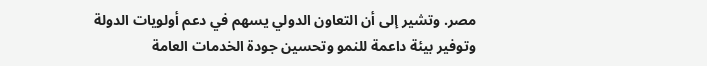مصر. وتشير إلى أن التعاون الدولي يسهم في دعم أولويات الدولة وتوفير بيئة داعمة للنمو وتحسين جودة الخدمات العامة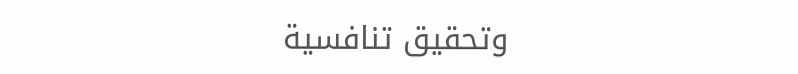وتحقيق تنافسية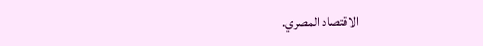الاقتصاد المصري.